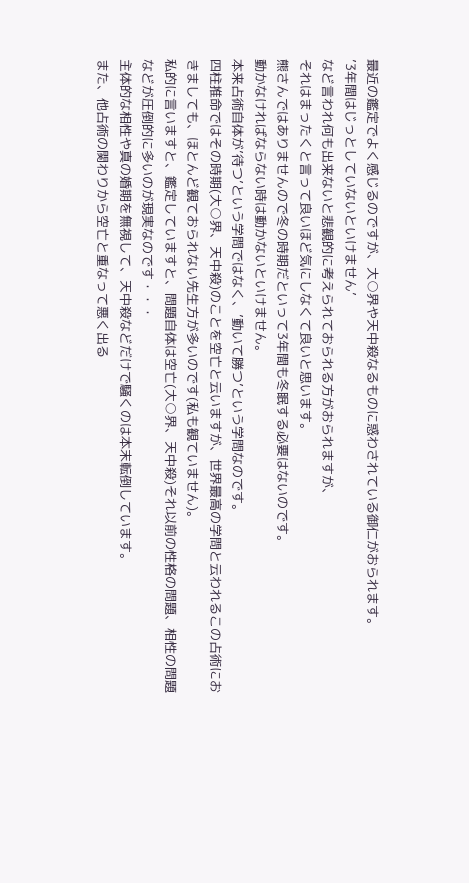最近の鑑定でよく感じるのですが、大○界や天中殺なるものに惑わされている御仁がおられます。
’3年間はじっとしていないといけません’
など言われ何も出来ないと悲観的に考えられておられる方がおられますが、
それはまったくと言って良いほど気にしなくて良いと思います。
熊さんではありませんので冬の時期だといって3年間も冬眠する必要はないのです。
動かなければならない時は動かないといけません。
本来占術自体が’待つ’という学問ではなく、’動いて勝つ’という学問なのです。
四柱推命ではその時期(大○界、天中殺)のことを空亡と云いますが、世界最高の学問と云われるこの占術におきましても、ほとんど観ておられない先生方が多いのです(私も観ていません)。
私的に言いますと、鑑定していますと、問題自体は空亡(大○界、天中殺)それ以前の性格の問題、相性の問題などが圧倒的に多いのが現実なのです・・・
主体的な相性や真の婚期を無視して、天中殺などだけで騒くのは本末転倒しています。
また、他占術の関わりから空亡と重なって悪く出る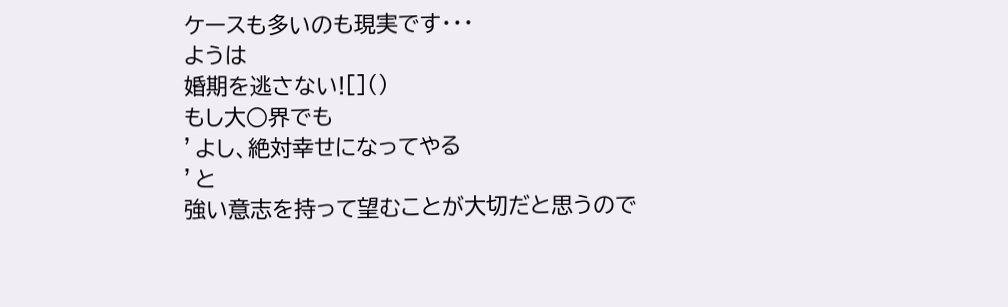ケースも多いのも現実です・・・
ようは
婚期を逃さない![]()
もし大○界でも
’よし、絶対幸せになってやる
’と
強い意志を持って望むことが大切だと思うので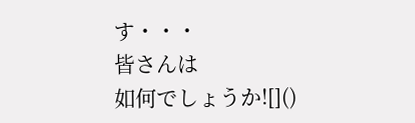す・・・
皆さんは
如何でしょうか![]()